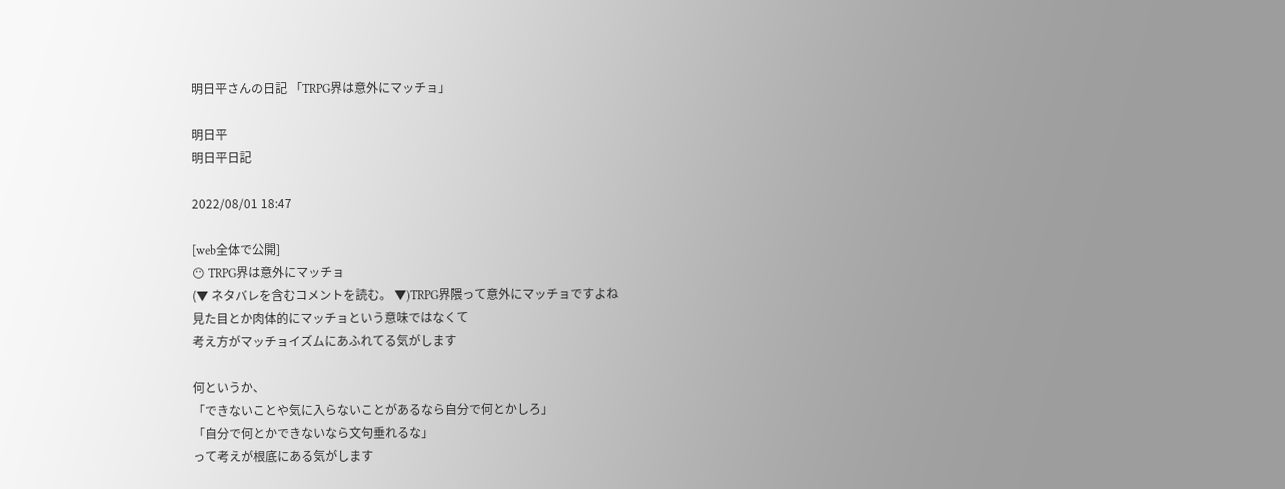明日平さんの日記 「TRPG界は意外にマッチョ」

明日平
明日平日記

2022/08/01 18:47

[web全体で公開]
😶 TRPG界は意外にマッチョ
(▼ ネタバレを含むコメントを読む。 ▼)TRPG界隈って意外にマッチョですよね
見た目とか肉体的にマッチョという意味ではなくて
考え方がマッチョイズムにあふれてる気がします

何というか、
「できないことや気に入らないことがあるなら自分で何とかしろ」
「自分で何とかできないなら文句垂れるな」
って考えが根底にある気がします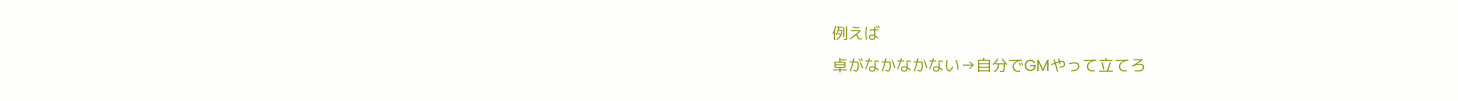例えば
卓がなかなかない→自分でGMやって立てろ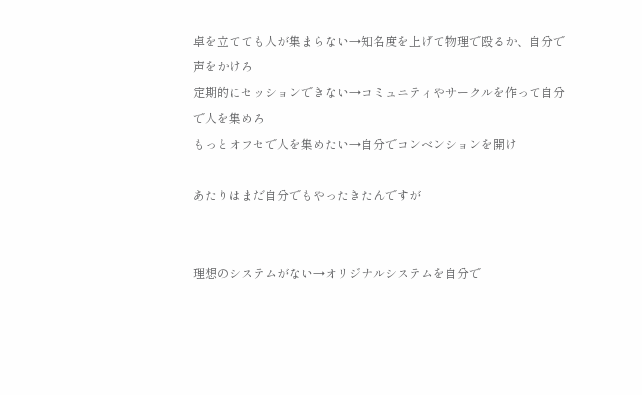卓を立てても人が集まらない→知名度を上げて物理で殴るか、自分で声をかけろ
定期的にセッションできない→コミュニティやサークルを作って自分で人を集めろ
もっとオフセで人を集めたい→自分でコンベンションを開け

あたりはまだ自分でもやったきたんですが


理想のシステムがない→オリジナルシステムを自分で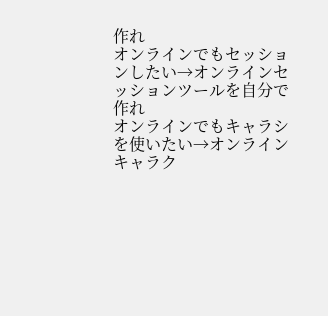作れ
オンラインでもセッションしたい→オンラインセッションツールを自分で作れ
オンラインでもキャラシを使いたい→オンラインキャラク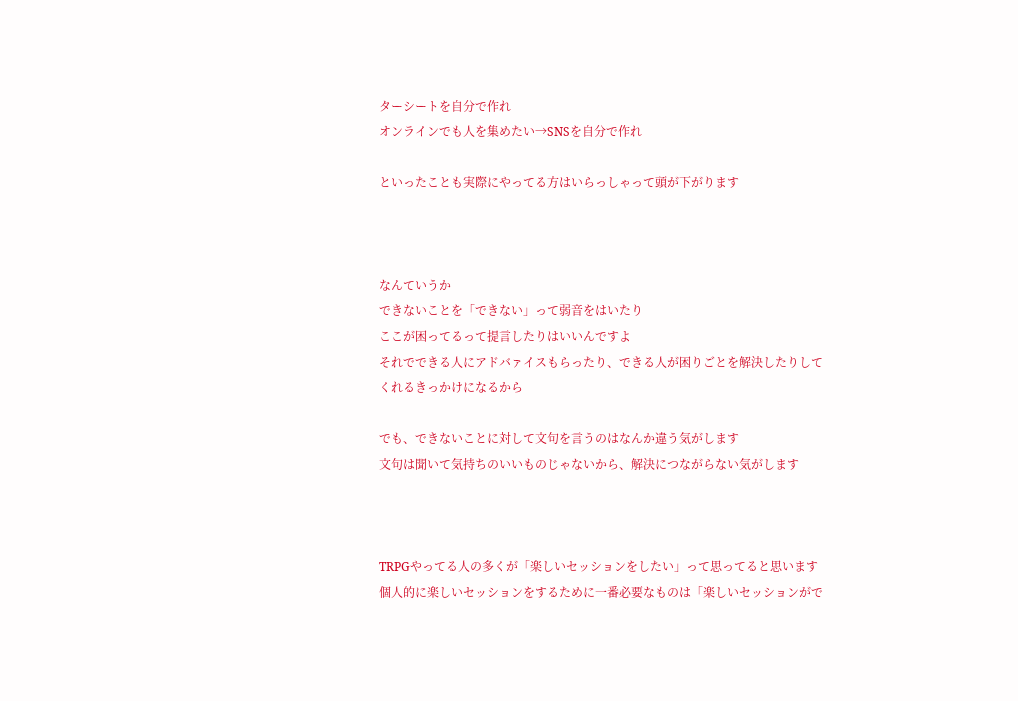ターシートを自分で作れ
オンラインでも人を集めたい→SNSを自分で作れ

といったことも実際にやってる方はいらっしゃって頭が下がります



なんていうか
できないことを「できない」って弱音をはいたり
ここが困ってるって提言したりはいいんですよ
それでできる人にアドバァイスもらったり、できる人が困りごとを解決したりしてくれるきっかけになるから

でも、できないことに対して文句を言うのはなんか違う気がします
文句は聞いて気持ちのいいものじゃないから、解決につながらない気がします



TRPGやってる人の多くが「楽しいセッションをしたい」って思ってると思います
個人的に楽しいセッションをするために一番必要なものは「楽しいセッションがで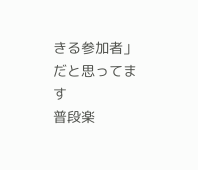きる参加者」だと思ってます
普段楽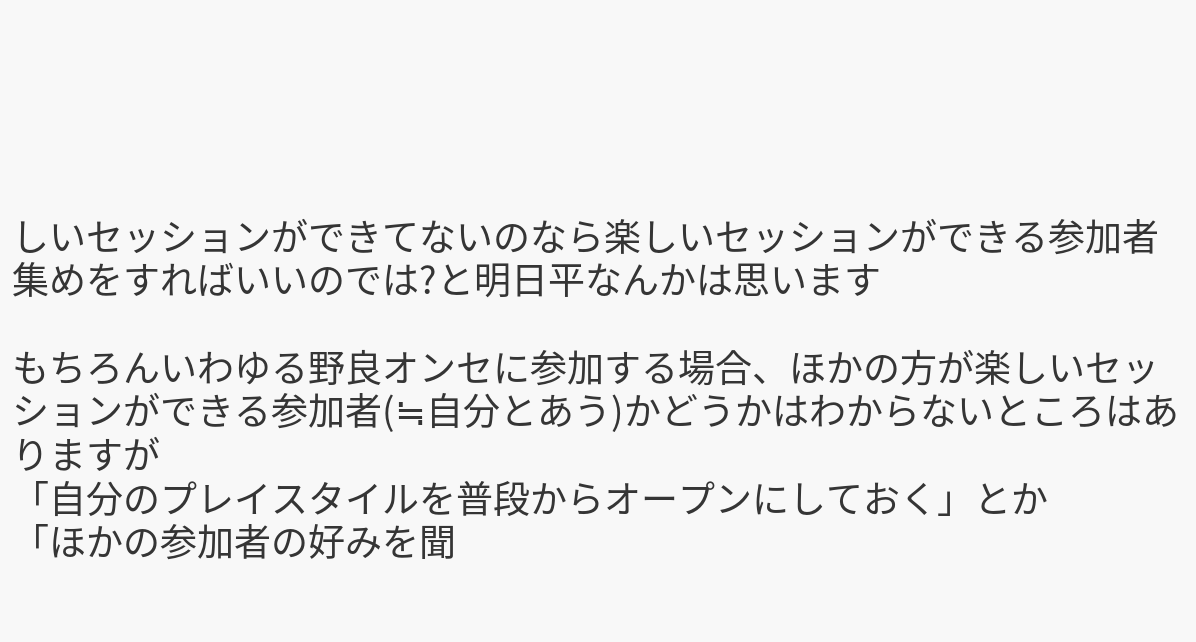しいセッションができてないのなら楽しいセッションができる参加者集めをすればいいのでは?と明日平なんかは思います

もちろんいわゆる野良オンセに参加する場合、ほかの方が楽しいセッションができる参加者(≒自分とあう)かどうかはわからないところはありますが
「自分のプレイスタイルを普段からオープンにしておく」とか
「ほかの参加者の好みを聞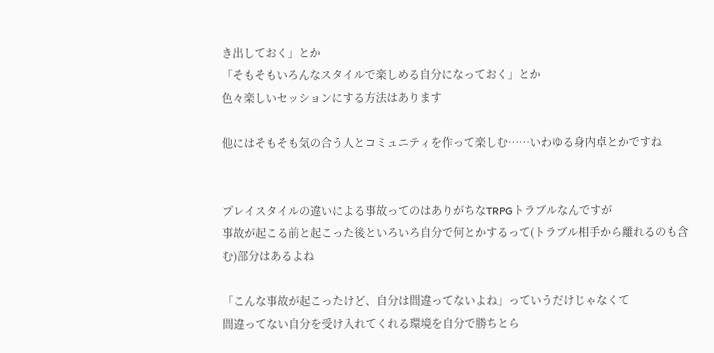き出しておく」とか
「そもそもいろんなスタイルで楽しめる自分になっておく」とか
色々楽しいセッションにする方法はあります

他にはそもそも気の合う人とコミュニティを作って楽しむ……いわゆる身内卓とかですね


プレイスタイルの違いによる事故ってのはありがちなTRPGトラブルなんですが
事故が起こる前と起こった後といろいろ自分で何とかするって(トラブル相手から離れるのも含む)部分はあるよね

「こんな事故が起こったけど、自分は間違ってないよね」っていうだけじゃなくて
間違ってない自分を受け入れてくれる環境を自分で勝ちとら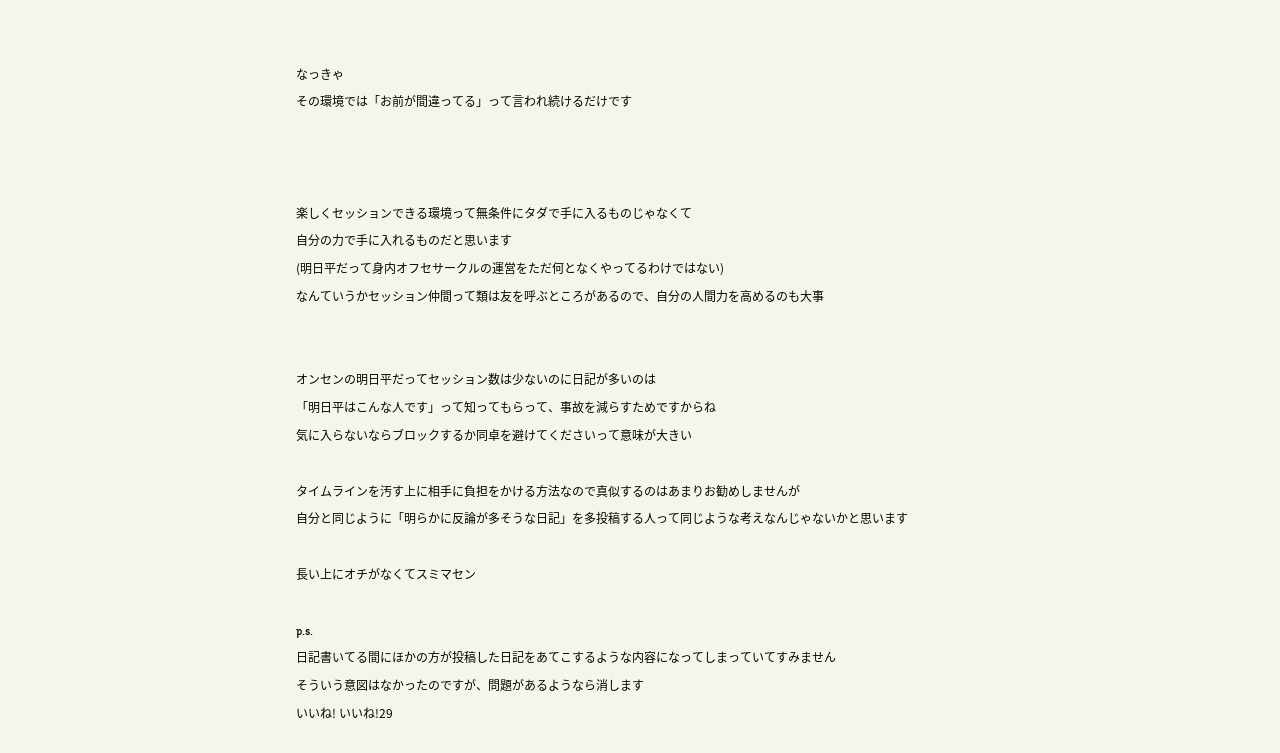なっきゃ
その環境では「お前が間違ってる」って言われ続けるだけです



楽しくセッションできる環境って無条件にタダで手に入るものじゃなくて
自分の力で手に入れるものだと思います
(明日平だって身内オフセサークルの運営をただ何となくやってるわけではない)
なんていうかセッション仲間って類は友を呼ぶところがあるので、自分の人間力を高めるのも大事


オンセンの明日平だってセッション数は少ないのに日記が多いのは
「明日平はこんな人です」って知ってもらって、事故を減らすためですからね
気に入らないならブロックするか同卓を避けてくださいって意味が大きい

タイムラインを汚す上に相手に負担をかける方法なので真似するのはあまりお勧めしませんが
自分と同じように「明らかに反論が多そうな日記」を多投稿する人って同じような考えなんじゃないかと思います

長い上にオチがなくてスミマセン

p.s.
日記書いてる間にほかの方が投稿した日記をあてこするような内容になってしまっていてすみません
そういう意図はなかったのですが、問題があるようなら消します
いいね! いいね!29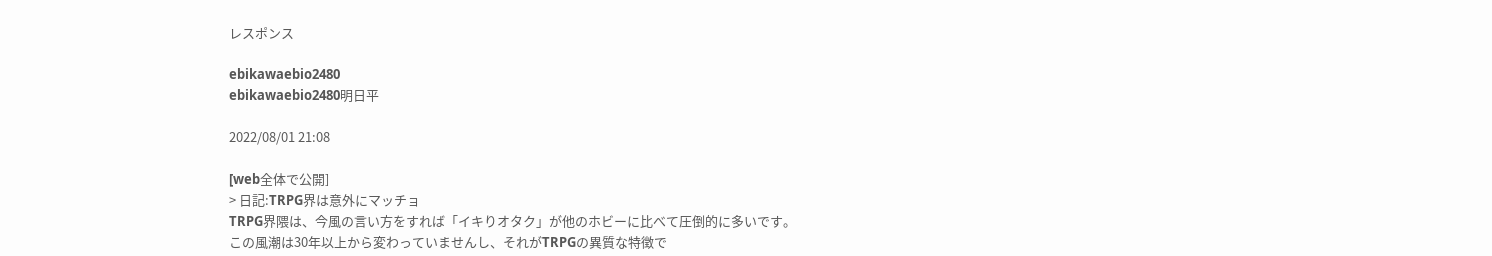レスポンス

ebikawaebio2480
ebikawaebio2480明日平

2022/08/01 21:08

[web全体で公開]
> 日記:TRPG界は意外にマッチョ
TRPG界隈は、今風の言い方をすれば「イキりオタク」が他のホビーに比べて圧倒的に多いです。
この風潮は30年以上から変わっていませんし、それがTRPGの異質な特徴で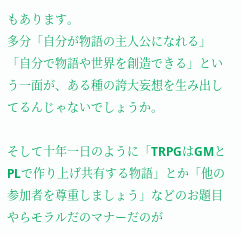もあります。
多分「自分が物語の主人公になれる」「自分で物語や世界を創造できる」という一面が、ある種の誇大妄想を生み出してるんじゃないでしょうか。

そして十年一日のように「TRPGはGMとPLで作り上げ共有する物語」とか「他の参加者を尊重しましょう」などのお題目やらモラルだのマナーだのが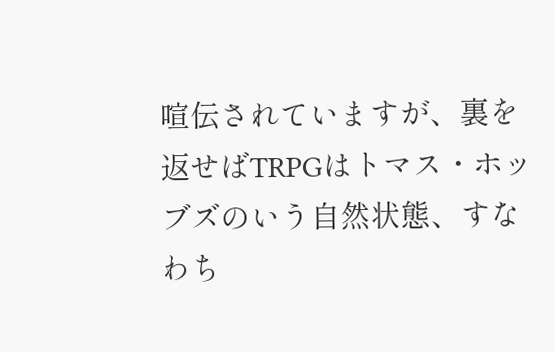喧伝されていますが、裏を返せばTRPGはトマス・ホッブズのいう自然状態、すなわち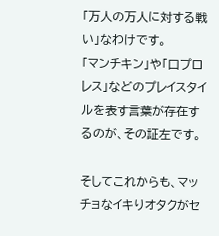「万人の万人に対する戦い」なわけです。
「マンチキン」や「口プロレス」などのプレイスタイルを表す言葉が存在するのが、その証左です。

そしてこれからも、マッチョなイキりオタクがセ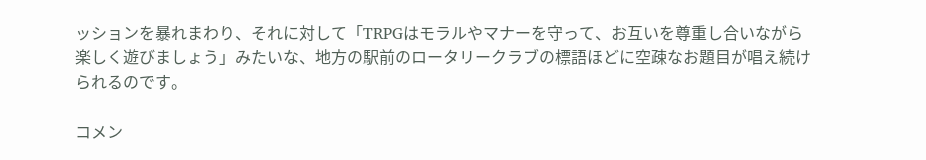ッションを暴れまわり、それに対して「TRPGはモラルやマナーを守って、お互いを尊重し合いながら楽しく遊びましょう」みたいな、地方の駅前のロータリークラブの標語ほどに空疎なお題目が唱え続けられるのです。

コメン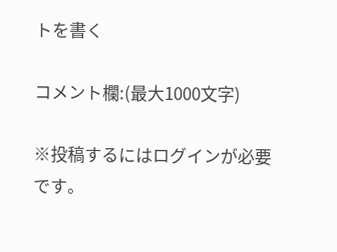トを書く

コメント欄:(最大1000文字)

※投稿するにはログインが必要です。